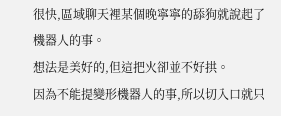很快,區域聊天裡某個晚寧寧的舔狗就說起了機器人的事。
想法是美好的,但這把火卻並不好拱。
因為不能提變形機器人的事,所以切入口就只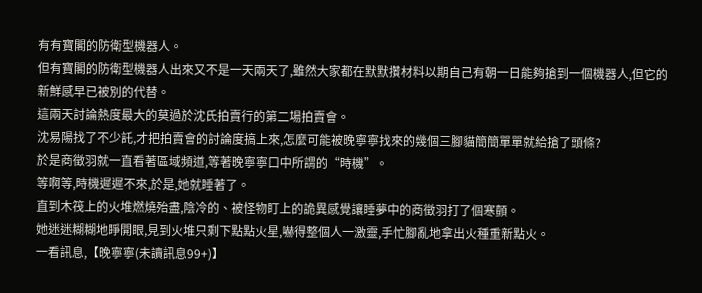有有寶閣的防衛型機器人。
但有寶閣的防衛型機器人出來又不是一天兩天了,雖然大家都在默默攢材料以期自己有朝一日能夠搶到一個機器人,但它的新鮮感早已被別的代替。
這兩天討論熱度最大的莫過於沈氏拍賣行的第二場拍賣會。
沈易陽找了不少託,才把拍賣會的討論度搞上來,怎麼可能被晚寧寧找來的幾個三腳貓簡簡單單就給搶了頭條?
於是商徵羽就一直看著區域頻道,等著晚寧寧口中所謂的“時機”。
等啊等,時機遲遲不來,於是,她就睡著了。
直到木筏上的火堆燃燒殆盡,陰冷的、被怪物盯上的詭異感覺讓睡夢中的商徵羽打了個寒顫。
她迷迷糊糊地睜開眼,見到火堆只剩下點點火星,嚇得整個人一激靈,手忙腳亂地拿出火種重新點火。
一看訊息,【晚寧寧(未讀訊息99+)】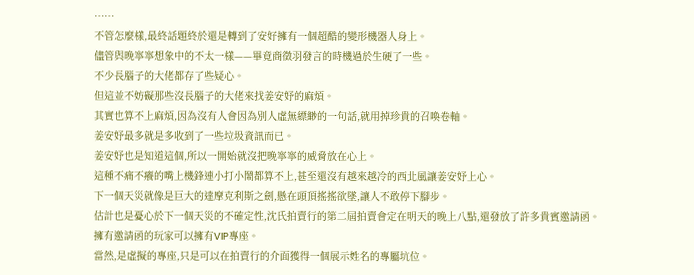……
不管怎麼樣,最終話題終於還是轉到了安好擁有一個超酷的變形機器人身上。
儘管與晚寧寧想象中的不太一樣——畢竟商徵羽發言的時機過於生硬了一些。
不少長腦子的大佬都存了些疑心。
但這並不妨礙那些沒長腦子的大佬來找姜安妤的麻煩。
其實也算不上麻煩,因為沒有人會因為別人虛無縹緲的一句話,就用掉珍貴的召喚卷軸。
姜安妤最多就是多收到了一些垃圾資訊而已。
姜安妤也是知道這個,所以一開始就沒把晚寧寧的威脅放在心上。
這種不痛不癢的嘴上機鋒連小打小鬧都算不上,甚至還沒有越來越冷的西北風讓姜安妤上心。
下一個天災就像是巨大的達摩克利斯之劍,懸在頭頂搖搖欲墜,讓人不敢停下腳步。
估計也是憂心於下一個天災的不確定性,沈氏拍賣行的第二屆拍賣會定在明天的晚上八點,還發放了許多貴賓邀請函。
擁有邀請函的玩家可以擁有VIP專座。
當然,是虛擬的專座,只是可以在拍賣行的介面獲得一個展示姓名的專屬坑位。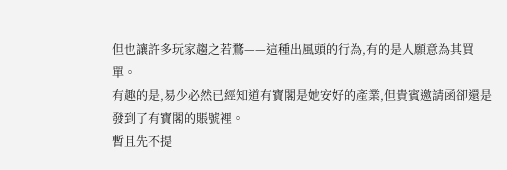但也讓許多玩家趨之若鶩——這種出風頭的行為,有的是人願意為其買單。
有趣的是,易少必然已經知道有寶閣是她安好的產業,但貴賓邀請函卻還是發到了有寶閣的賬號裡。
暫且先不提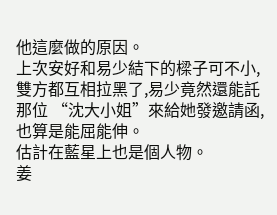他這麼做的原因。
上次安好和易少結下的樑子可不小,雙方都互相拉黑了,易少竟然還能託那位 “沈大小姐”來給她發邀請函,也算是能屈能伸。
估計在藍星上也是個人物。
姜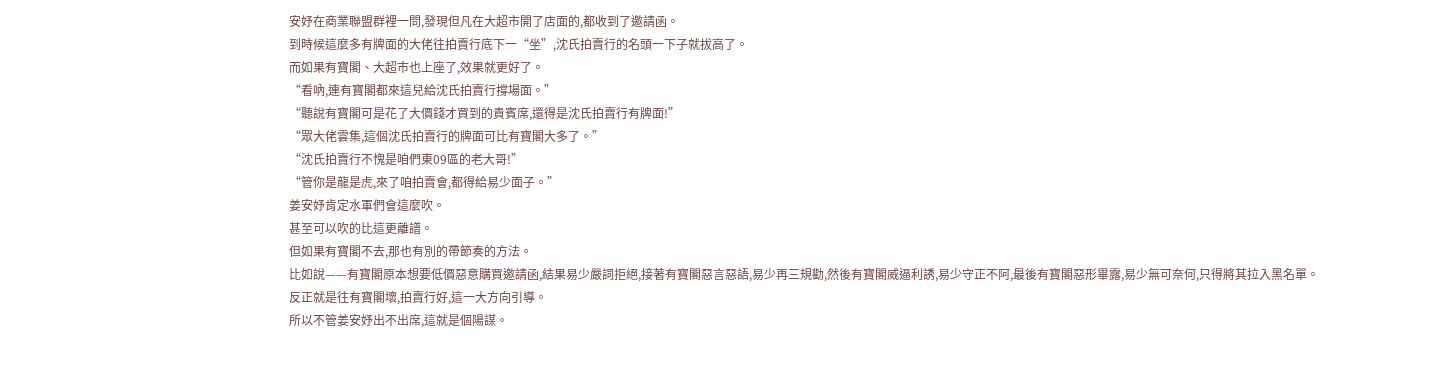安妤在商業聯盟群裡一問,發現但凡在大超市開了店面的,都收到了邀請函。
到時候這麼多有牌面的大佬往拍賣行底下一“坐”,沈氏拍賣行的名頭一下子就拔高了。
而如果有寶閣、大超市也上座了,效果就更好了。
“看吶,連有寶閣都來這兒給沈氏拍賣行撐場面。”
“聽說有寶閣可是花了大價錢才買到的貴賓席,還得是沈氏拍賣行有牌面!”
“眾大佬雲集,這個沈氏拍賣行的牌面可比有寶閣大多了。”
“沈氏拍賣行不愧是咱們東09區的老大哥!”
“管你是龍是虎,來了咱拍賣會,都得給易少面子。”
姜安妤肯定水軍們會這麼吹。
甚至可以吹的比這更離譜。
但如果有寶閣不去,那也有別的帶節奏的方法。
比如說——有寶閣原本想要低價惡意購買邀請函,結果易少嚴詞拒絕,接著有寶閣惡言惡語,易少再三規勸,然後有寶閣威逼利誘,易少守正不阿,最後有寶閣惡形畢露,易少無可奈何,只得將其拉入黑名單。
反正就是往有寶閣壞,拍賣行好,這一大方向引導。
所以不管姜安妤出不出席,這就是個陽謀。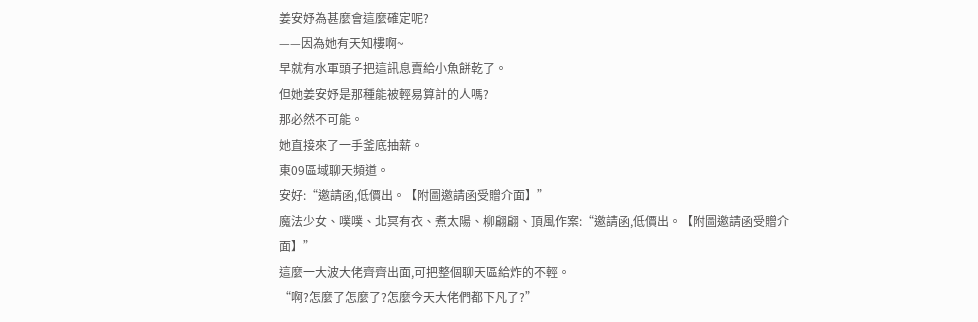姜安妤為甚麼會這麼確定呢?
——因為她有天知樓啊~
早就有水軍頭子把這訊息賣給小魚餅乾了。
但她姜安妤是那種能被輕易算計的人嗎?
那必然不可能。
她直接來了一手釜底抽薪。
東09區域聊天頻道。
安好:“邀請函,低價出。【附圖邀請函受贈介面】”
魔法少女、噗噗、北冥有衣、煮太陽、柳翩翩、頂風作案:“邀請函,低價出。【附圖邀請函受贈介面】”
這麼一大波大佬齊齊出面,可把整個聊天區給炸的不輕。
“啊?怎麼了怎麼了?怎麼今天大佬們都下凡了?”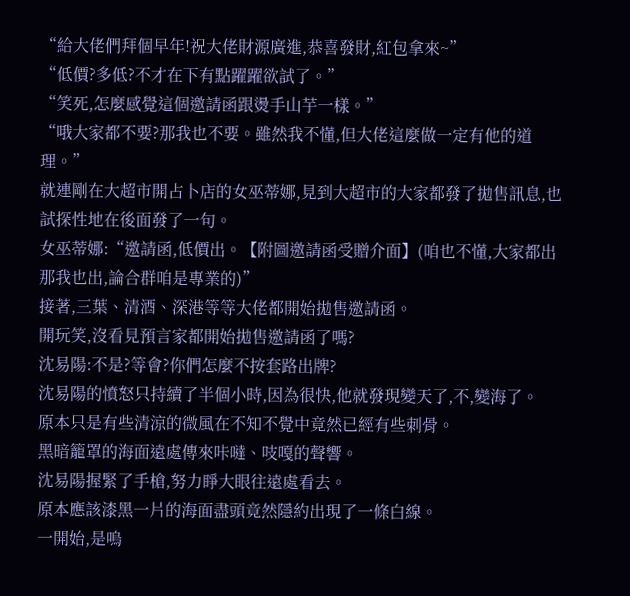“給大佬們拜個早年!祝大佬財源廣進,恭喜發財,紅包拿來~”
“低價?多低?不才在下有點躍躍欲試了。”
“笑死,怎麼感覺這個邀請函跟燙手山芋一樣。”
“哦大家都不要?那我也不要。雖然我不懂,但大佬這麼做一定有他的道理。”
就連剛在大超市開占卜店的女巫蒂娜,見到大超市的大家都發了拋售訊息,也試探性地在後面發了一句。
女巫蒂娜:“邀請函,低價出。【附圖邀請函受贈介面】(咱也不懂,大家都出那我也出,論合群咱是專業的)”
接著,三葉、清酒、深港等等大佬都開始拋售邀請函。
開玩笑,沒看見預言家都開始拋售邀請函了嗎?
沈易陽:不是?等會?你們怎麼不按套路出牌?
沈易陽的憤怒只持續了半個小時,因為很快,他就發現變天了,不,變海了。
原本只是有些清涼的微風在不知不覺中竟然已經有些刺骨。
黑暗籠罩的海面遠處傳來咔噠、吱嘎的聲響。
沈易陽握緊了手槍,努力睜大眼往遠處看去。
原本應該漆黑一片的海面盡頭竟然隱約出現了一條白線。
一開始,是嗚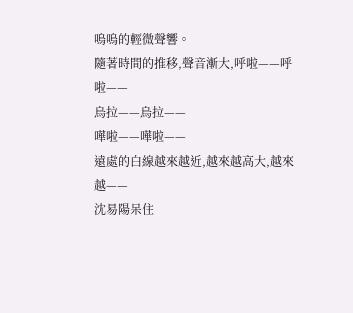嗚嗚的輕微聲響。
隨著時間的推移,聲音漸大,呼啦——呼啦——
烏拉——烏拉——
嘩啦——嘩啦——
遠處的白線越來越近,越來越高大,越來越——
沈易陽呆住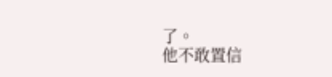了。
他不敢置信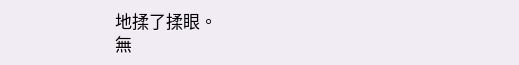地揉了揉眼。
無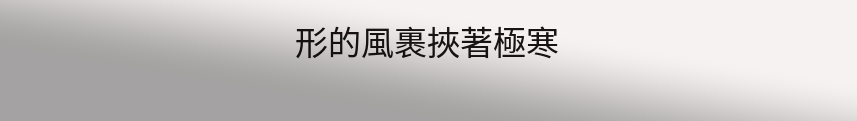形的風裹挾著極寒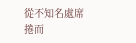從不知名處席捲而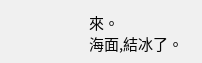來。
海面,結冰了。